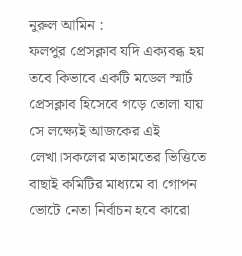নুরুল আমিন :
ফলপুর প্রেসক্লাব যদি এক্যবব্ধ হয় তবে কিভাবে একটি মডেল স্মার্ট প্রেসক্লাব হিসেবে গড়ে তোলা যায় সে লক্ষ্যেই আজকের এই লেখা।সকলের মতামতের ভিত্তিতে বাছাই কমিটির মাধ্যমে বা গোপন ভোটে নেতা নির্বাচন হবে কারো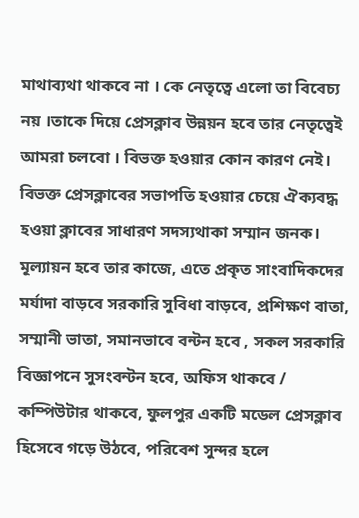মাথাব্যথা থাকবে না । কে নেতৃত্বে এলো তা বিবেচ্য নয় ।তাকে দিয়ে প্রেসক্লাব উন্নয়ন হবে তার নেতৃত্বেই আমরা চলবো । বিভক্ত হওয়ার কোন কারণ নেই। বিভক্ত প্রেসক্লাবের সভাপতি হওয়ার চেয়ে ঐক্যবদ্ধ হওয়া ক্লাবের সাধারণ সদস্যথাকা সম্মান জনক। মূল্যায়ন হবে তার কাজে, এতে প্রকৃত সাংবাদিকদের মর্যাদা বাড়বে সরকারি সুবিধা বাড়বে, প্রশিক্ষণ বাতা, সম্মানী ভাতা, সমানভাবে বন্টন হবে , সকল সরকারি বিজ্ঞাপনে সুসংবন্টন হবে, অফিস থাকবে / কম্পিউটার থাকবে, ফুলপুর একটি মডেল প্রেসক্লাব হিসেবে গড়ে উঠবে, পরিবেশ সুন্দর হলে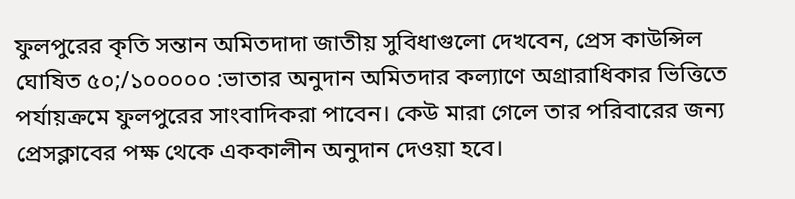ফুলপুরের কৃতি সন্তান অমিতদাদা জাতীয় সুবিধাগুলো দেখবেন, প্রেস কাউন্সিল ঘোষিত ৫০;/১০০০০০ :ভাতার অনুদান অমিতদার কল্যাণে অগ্রারাধিকার ভিত্তিতে পর্যায়ক্রমে ফুলপুরের সাংবাদিকরা পাবেন। কেউ মারা গেলে তার পরিবারের জন্য প্রেসক্লাবের পক্ষ থেকে এককালীন অনুদান দেওয়া হবে।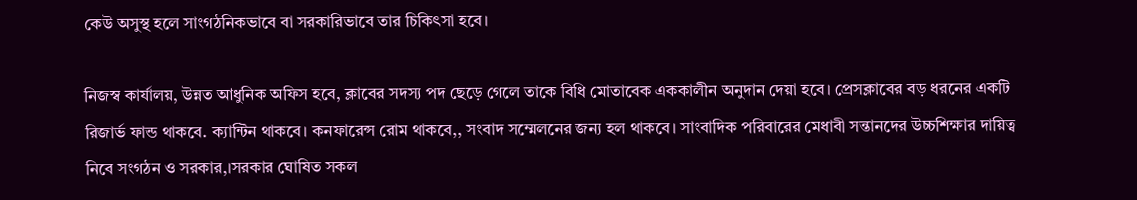কেউ অসুস্থ হলে সাংগঠনিকভাবে বা সরকারিভাবে তার চিকিৎসা হবে।

নিজস্ব কার্যালয়, উন্নত আধুনিক অফিস হবে, ক্লাবের সদস্য পদ ছেড়ে গেলে তাকে বিধি মোতাবেক এককালীন অনুদান দেয়া হবে। প্রেসক্লাবের বড় ধরনের একটি রিজার্ভ ফান্ড থাকবে. ক্যান্টিন থাকবে। কনফারেন্স রোম থাকবে,, সংবাদ সম্মেলনের জন্য হল থাকবে। সাংবাদিক পরিবারের মেধাবী সন্তানদের উচ্চশিক্ষার দায়িত্ব নিবে সংগঠন ও সরকার,।সরকার ঘোষিত সকল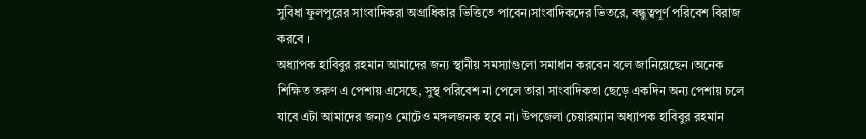সুবিধা ফুলপুরের সাংবাদিকরা অগ্রাধিকার ভিত্তিতে পাবেন।সাংবাদিকদের ভিতরে, বন্ধুত্বপূর্ণ পরিবেশ বিরাজ করবে ।
অধ্যাপক হাবিবুর রহমান আমাদের জন্য স্থানীয় সমস্যাগুলো সমাধান করবেন বলে জানিয়েছেন ।অনেক শিক্ষিত তরুণ এ পেশায় এসেছে, সুস্থ পরিবেশ না পেলে তারা সাংবাদিকতা ছেড়ে একদিন অন্য পেশায় চলে যাবে এটা আমাদের জন্যও মোটেও মঙ্গলজনক হবে না। উপজেলা চেয়ারম্যান অধ্যাপক হাবিবুর রহমান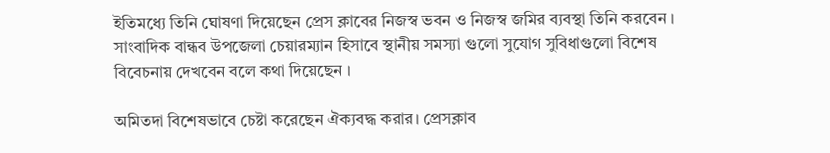ইতিমধ্যে তিনি ঘোষণা দিয়েছেন প্রেস ক্লাবের নিজস্ব ভবন ও নিজস্ব জমির ব্যবস্থা তিনি করবেন । সাংবাদিক বান্ধব উপজেলা চেয়ারম্যান হিসাবে স্থানীয় সমস্যা গুলো সুযোগ সুবিধাগুলো বিশেষ বিবেচনায় দেখবেন বলে কথা দিয়েছেন ।

অমিতদা বিশেষভাবে চেষ্টা করেছেন ঐক্যবদ্ধ করার। প্রেসক্লাব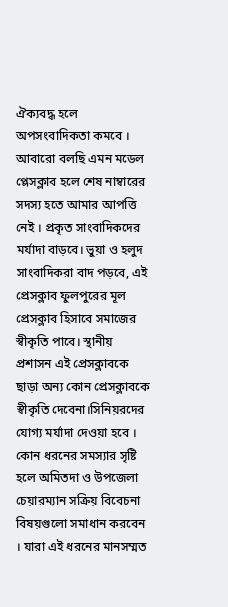ঐক্যবদ্ধ হলে অপসংবাদিকতা কমবে ।
আবারো বলছি এমন মডেল প্লেসক্লাব হলে শেষ নাম্বারের সদস্য হতে আমার আপত্তি নেই । প্রকৃত সাংবাদিকদের মর্যাদা বাড়বে। ভুয়া ও হলুদ সাংবাদিকরা বাদ পড়বে, এই প্রেসক্লাব ফুলপুরের মূল প্রেসক্লাব হিসাবে সমাজের স্বীকৃতি পাবে। স্থানীয় প্রশাসন এই প্রেসক্লাবকে ছাড়া অন্য কোন প্রেসক্লাবকে স্বীকৃতি দেবেনা।সিনিয়রদের যোগ্য মর্যাদা দেওয়া হবে । কোন ধরনের সমস্যার সৃষ্টি হলে অমিতদা ও উপজেলা চেয়ারম্যান সক্রিয় বিবেচনা বিষয়গুলো সমাধান করবেন । যারা এই ধরনের মানসম্মত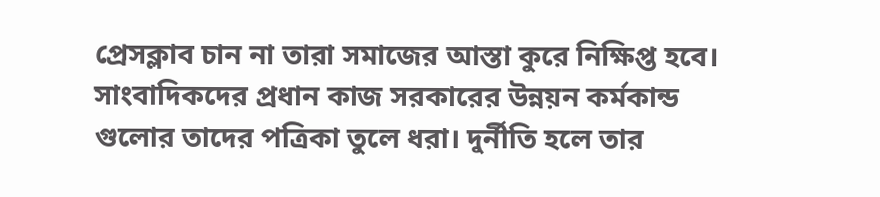প্রেসক্লাব চান না তারা সমাজের আস্তা কুরে নিক্ষিপ্ত হবে। সাংবাদিকদের প্রধান কাজ সরকারের উন্নয়ন কর্মকান্ড গুলোর তাদের পত্রিকা তুলে ধরা। দুর্নীতি হলে তার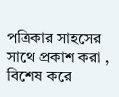পত্রিকার সাহসের সাথে প্রকাশ করা , বিশেষ করে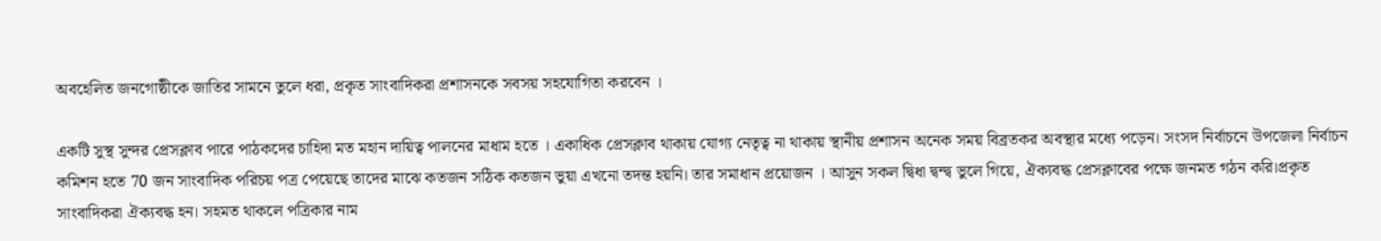অবহেলিত জনগোষ্ঠীকে জাতির সামনে তুলে ধরা, প্রকৃত সাংবাদিকরা প্রশাসনকে সবসয় সহযোগিতা করবেন ।

একটি সুস্থ সুন্দর প্রেসক্লাব পারে পাঠকদের চাহিদা মত মহান দায়িত্ব পালনের মাধাম হতে । একাধিক প্রেসক্লাব থাকায় যোগ্য নেতৃত্ব না থাকায় স্থানীয় প্রশাসন অনেক সময় বিব্রতকর অবস্থার মধ্যে পড়েন। সংসদ নির্বাচনে উপজেলা নির্বাচন কমিশন হতে 70 জন সাংবাদিক পরিচয় পত্র পেয়েছে তাদের মাঝে কতজন সঠিক কতজন ভুয়া এখনো তদন্ত হয়নি। তার সমাধান প্রয়োজন । আসুন সকল দ্বিধা দ্বন্দ্ব ভুলে গিয়ে, ঐক্যবদ্ধ প্রেসক্লাবের পক্ষে জনমত গঠন করি।প্রকৃত সাংবাদিকরা ঐক্যবদ্ধ হন। সহমত থাকলে পত্রিকার নাম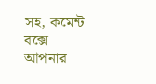সহ, কমেন্ট বক্সে আপনার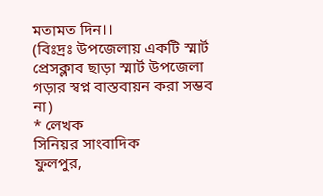মতামত দিন।।
(বিঃদ্রঃ উপজেলায় একটি স্মার্ট প্রেসক্লাব ছাড়া স্মার্ট উপজেলা গড়ার স্বপ্ন বাস্তবায়ন করা সম্ভব না)
* লেখক
সিনিয়র সাংবাদিক
ফুলপুর,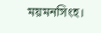ময়মনসিংহ।